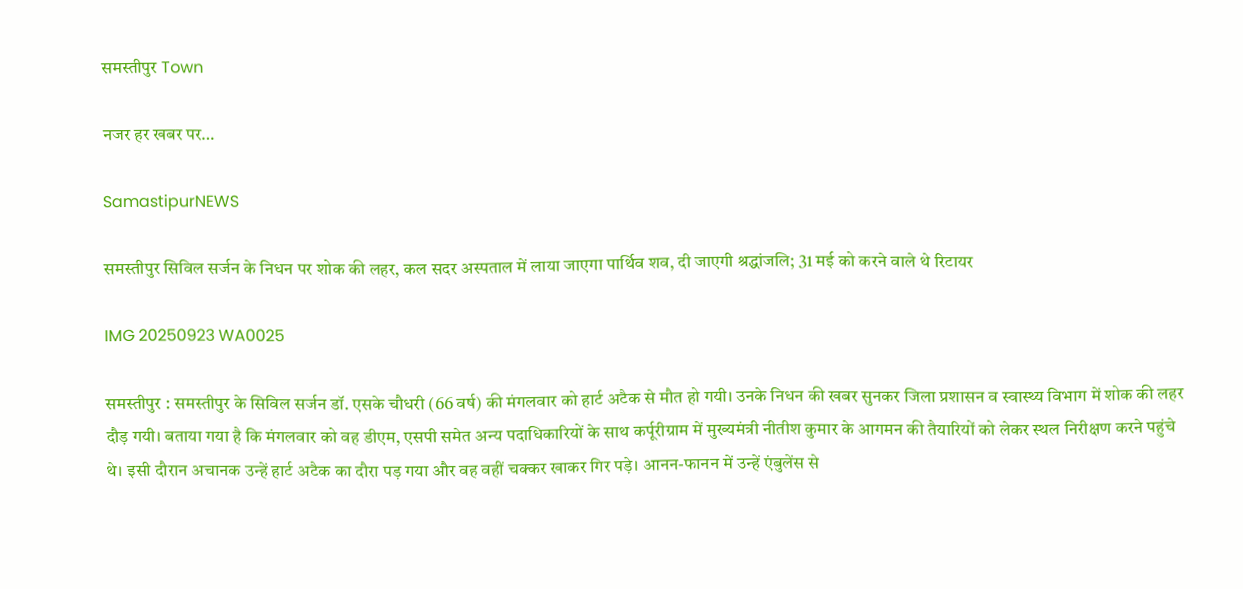समस्तीपुर Town

नजर हर खबर पर…

SamastipurNEWS

समस्तीपुर सिविल सर्जन के निधन पर शोक की लहर, कल सदर अस्पताल में लाया जाएगा पार्थिव शव, दी जाएगी श्रद्धांजलि; 31 मई को करने वाले थे रिटायर

IMG 20250923 WA0025

समस्तीपुर : समस्तीपुर के सिविल सर्जन डॉ. एसके चौधरी (66 वर्ष) की मंगलवार को हार्ट अटैक से मौत हो गयी। उनके निधन की खबर सुनकर जिला प्रशासन व स्वास्थ्य विभाग में शोक की लहर दौड़ गयी। बताया गया है कि मंगलवार को वह डीएम, एसपी समेत अन्य पदाधिकारियों के साथ कर्पूरीग्राम में मुख्यमंत्री नीतीश कुमार के आगमन की तैयारियों को लेकर स्थल निरीक्षण करने पहुंचे थे। इसी दौरान अचानक उन्हें हार्ट अटैक का दौरा पड़ गया और वह वहीं चक्कर खाकर गिर पड़े। आनन-फानन में उन्हें एंबुलेंस से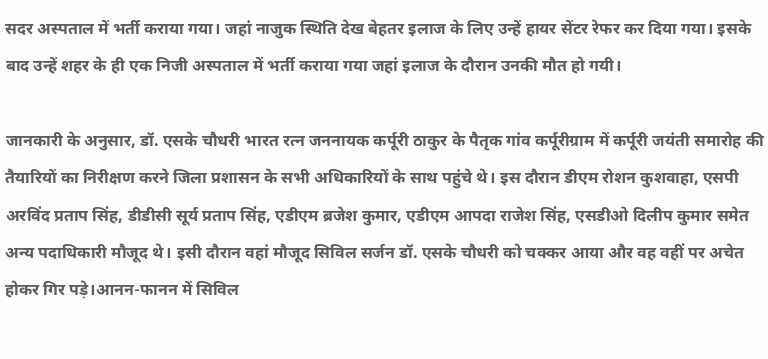सदर अस्पताल में भर्ती कराया गया। जहां नाजुक स्थिति देख बेहतर इलाज के लिए उन्हें हायर सेंटर रेफर कर दिया गया। इसके बाद उन्हें शहर के ही एक निजी अस्पताल में भर्ती कराया गया जहां इलाज के दौरान उनकी मौत हो गयी।

जानकारी के अनुसार, डॉ. एसके चौधरी भारत रत्न जननायक कर्पूरी ठाकुर के पैतृक गांव कर्पूरीग्राम में कर्पूरी जयंती समारोह की तैयारियों का निरीक्षण करने जिला प्रशासन के सभी अधिकारियों के साथ पहुंचे थे। इस दौरान डीएम रोशन कुशवाहा, एसपी अरविंद प्रताप सिंह, डीडीसी सूर्य प्रताप सिंह, एडीएम ब्रजेश कुमार, एडीएम आपदा राजेश सिंह, एसडीओ दिलीप कुमार समेत अन्य पदाधिकारी मौजूद थे। इसी दौरान वहां मौजूद सिविल सर्जन डॉ. एसके चौधरी को चक्कर आया और वह वहीं पर अचेत होकर गिर पड़े।आनन-फानन में सिविल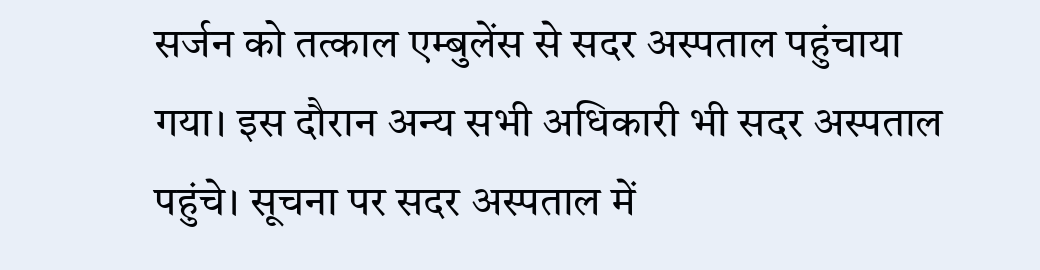सर्जन को तत्काल एम्बुलेंस से सदर अस्पताल पहुंचाया गया। इस दौरान अन्य सभी अधिकारी भी सदर अस्पताल पहुंचे। सूचना पर सदर अस्पताल में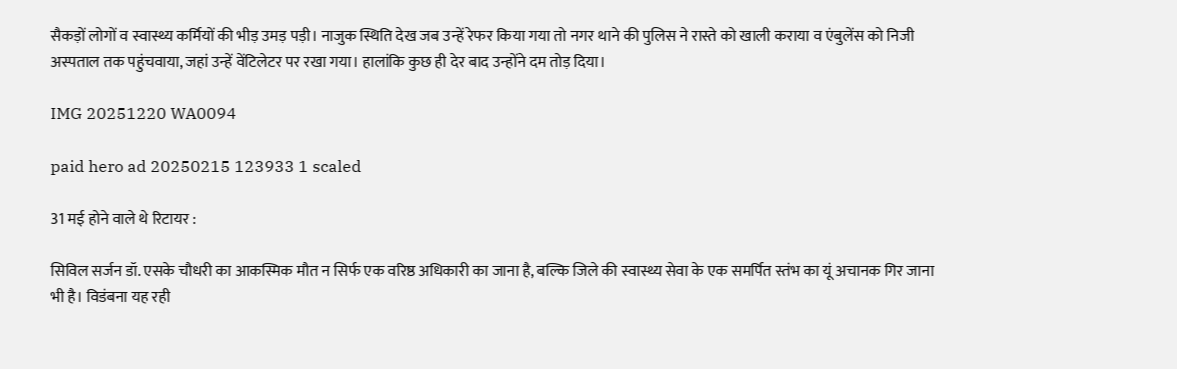सैकड़ों लोगों व स्वास्थ्य कर्मियों की भीड़ उमड़ पड़ी। नाजुक स्थिति देख जब उन्हें रेफर किया गया तो नगर थाने की पुलिस ने रास्ते को खाली कराया व एंबुलेंस को निजी अस्पताल तक पहुंचवाया, जहां उन्हें वेंटिलेटर पर रखा गया। हालांकि कुछ ही देर बाद उन्होंने दम तोड़ दिया।

IMG 20251220 WA0094

paid hero ad 20250215 123933 1 scaled

31 मई होने वाले थे रिटायर :

सिविल सर्जन डॉ. एसके चौधरी का आकस्मिक मौत न सिर्फ एक वरिष्ठ अधिकारी का जाना है, बल्कि जिले की स्वास्थ्य सेवा के एक समर्पित स्तंभ का यूं अचानक गिर जाना भी है। विडंबना यह रही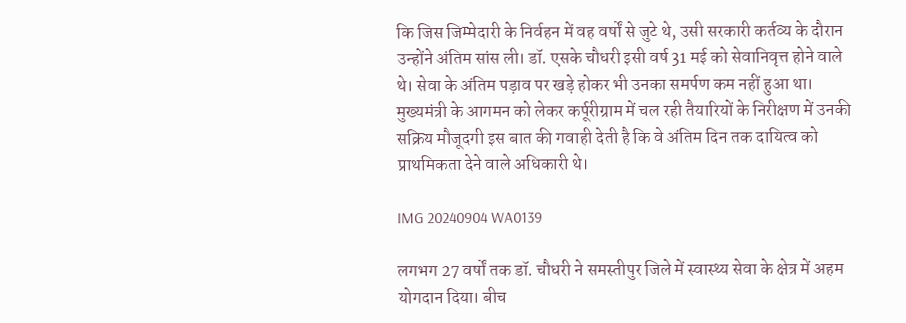कि जिस जिम्मेदारी के निर्वहन में वह वर्षों से जुटे थे, उसी सरकारी कर्तव्य के दौरान उन्होंने अंतिम सांस ली। डॉ. एसके चौधरी इसी वर्ष 31 मई को सेवानिवृत्त होने वाले थे। सेवा के अंतिम पड़ाव पर खड़े होकर भी उनका समर्पण कम नहीं हुआ था। मुख्यमंत्री के आगमन को लेकर कर्पूरीग्राम में चल रही तैयारियों के निरीक्षण में उनकी सक्रिय मौजूदगी इस बात की गवाही देती है कि वे अंतिम दिन तक दायित्व को प्राथमिकता देने वाले अधिकारी थे।

IMG 20240904 WA0139

लगभग 27 वर्षों तक डॉ. चौधरी ने समस्तीपुर जिले में स्वास्थ्य सेवा के क्षेत्र में अहम योगदान दिया। बीच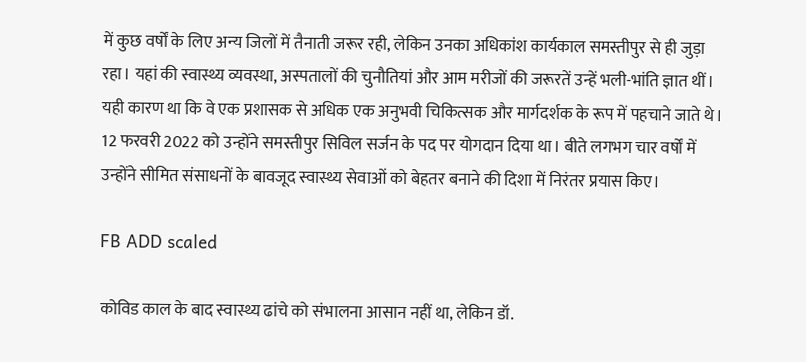में कुछ वर्षों के लिए अन्य जिलों में तैनाती जरूर रही, लेकिन उनका अधिकांश कार्यकाल समस्तीपुर से ही जुड़ा रहा। यहां की स्वास्थ्य व्यवस्था, अस्पतालों की चुनौतियां और आम मरीजों की जरूरतें उन्हें भली-भांति ज्ञात थीं। यही कारण था कि वे एक प्रशासक से अधिक एक अनुभवी चिकित्सक और मार्गदर्शक के रूप में पहचाने जाते थे। 12 फरवरी 2022 को उन्होंने समस्तीपुर सिविल सर्जन के पद पर योगदान दिया था। बीते लगभग चार वर्षों में उन्होंने सीमित संसाधनों के बावजूद स्वास्थ्य सेवाओं को बेहतर बनाने की दिशा में निरंतर प्रयास किए।

FB ADD scaled

कोविड काल के बाद स्वास्थ्य ढांचे को संभालना आसान नहीं था, लेकिन डॉ.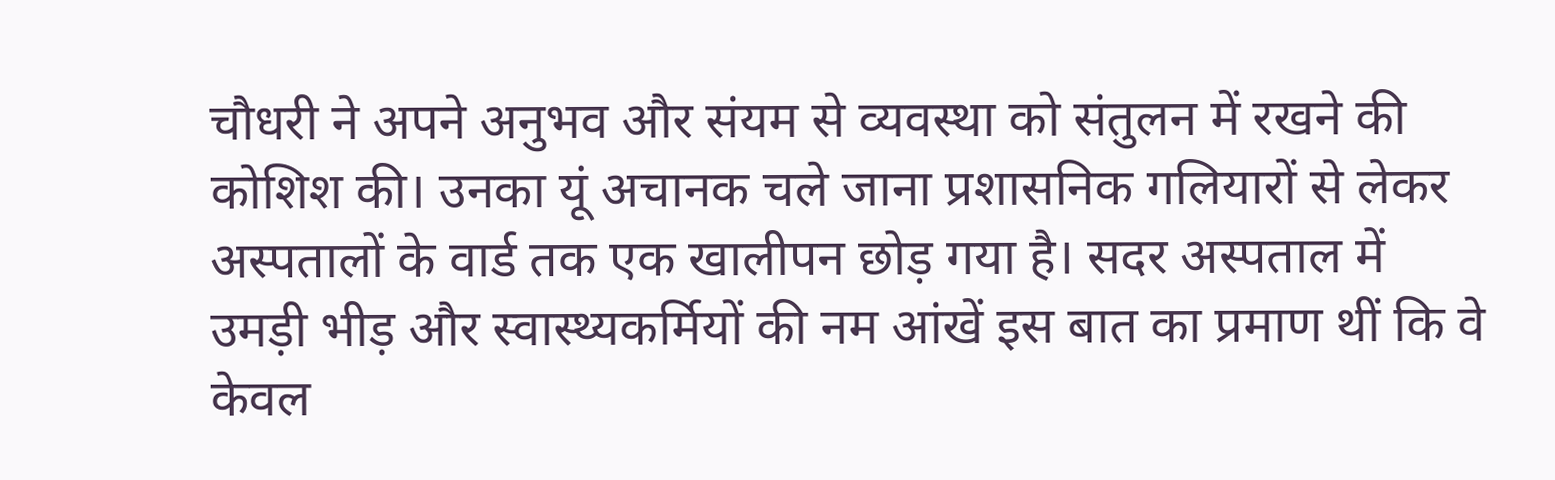चौधरी ने अपने अनुभव और संयम से व्यवस्था को संतुलन में रखने की कोशिश की। उनका यूं अचानक चले जाना प्रशासनिक गलियारों से लेकर अस्पतालों के वार्ड तक एक खालीपन छोड़ गया है। सदर अस्पताल में उमड़ी भीड़ और स्वास्थ्यकर्मियों की नम आंखें इस बात का प्रमाण थीं कि वे केवल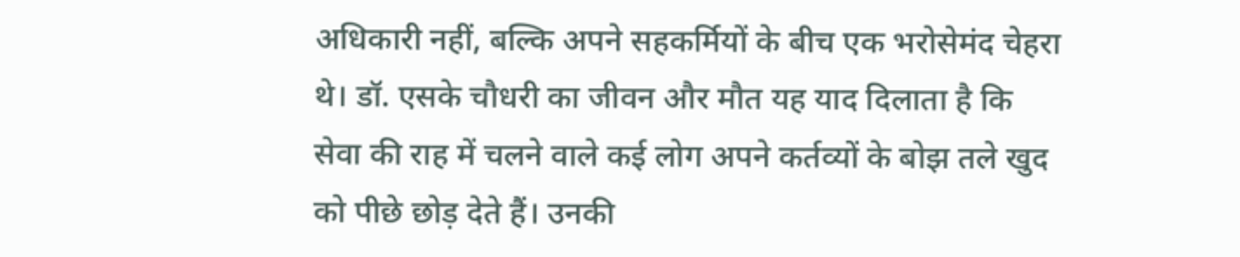अधिकारी नहीं, बल्कि अपने सहकर्मियों के बीच एक भरोसेमंद चेहरा थे। डॉ. एसके चौधरी का जीवन और मौत यह याद दिलाता है कि सेवा की राह में चलने वाले कई लोग अपने कर्तव्यों के बोझ तले खुद को पीछे छोड़ देते हैं। उनकी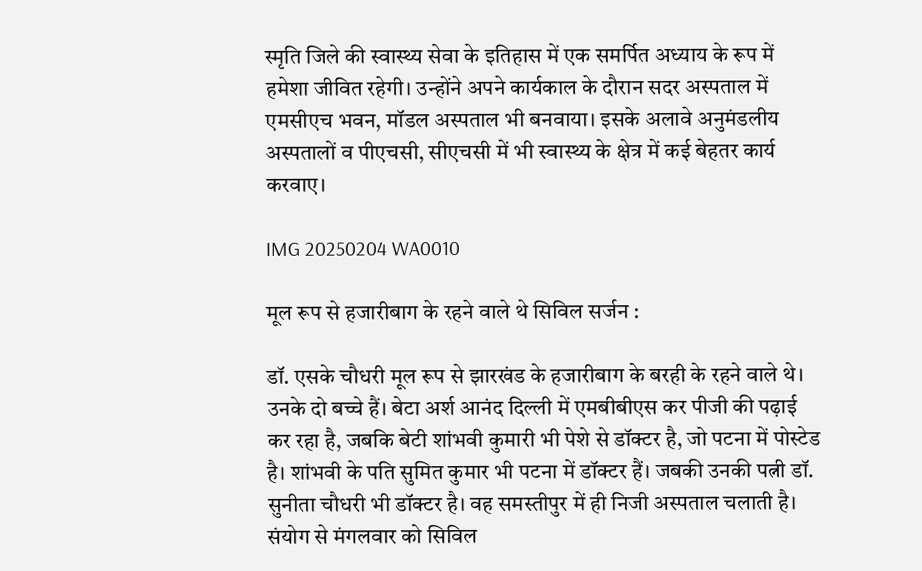स्मृति जिले की स्वास्थ्य सेवा के इतिहास में एक समर्पित अध्याय के रूप में हमेशा जीवित रहेगी। उन्होंने अपने कार्यकाल के दौरान सदर अस्पताल में एमसीएच भवन, मॉडल अस्पताल भी बनवाया। इसके अलावे अनुमंडलीय अस्पतालों व पीएचसी, सीएचसी में भी स्वास्थ्य के क्षेत्र में कई बेहतर कार्य करवाए।

IMG 20250204 WA0010

मूल रूप से हजारीबाग के रहने वाले थे सिविल सर्जन :

डॉ. एसके चौधरी मूल रूप से झारखंड के हजारीबाग के बरही के रहने वाले थे। उनके दो बच्चे हैं। बेटा अर्श आनंद दिल्ली में एमबीबीएस कर पीजी की पढ़ाई कर रहा है, जबकि बेटी शांभवी कुमारी भी पेशे से डॉक्टर है, जो पटना में पोस्टेड है। शांभवी के पति सुमित कुमार भी पटना में डॉक्टर हैं। जबकी उनकी पत्नी डॉ. सुनीता चौधरी भी डॉक्टर है। वह समस्तीपुर में ही निजी अस्पताल चलाती है। संयोग से मंगलवार को सिविल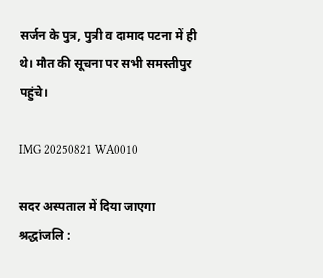सर्जन के पुत्र, पुत्री व दामाद पटना में ही थे। मौत की सूचना पर सभी समस्तीपुर पहुंचे।

IMG 20250821 WA0010

सदर अस्पताल में दिया जाएगा श्रद्धांजलि :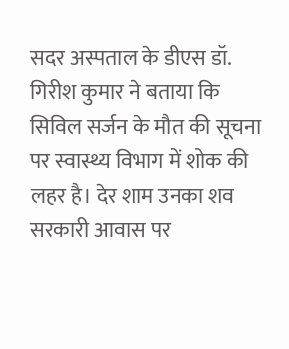सदर अस्पताल के डीएस डॉ. गिरीश कुमार ने बताया कि सिविल सर्जन के मौत की सूचना पर स्वास्थ्य विभाग में शोक की लहर है। देर शाम उनका शव सरकारी आवास पर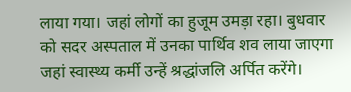लाया गया। जहां लोगों का हुजूम उमड़ा रहा। बुधवार को सदर अस्पताल में उनका पार्थिव शव लाया जाएगा जहां स्वास्थ्य कर्मी उन्हें श्रद्धांजलि अर्पित करेंगे।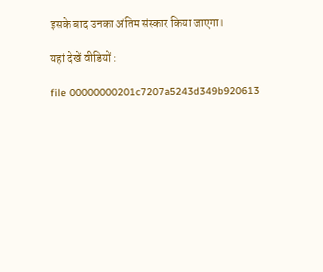इसके बाद उनका अंतिम संस्कार किया जाएगा।

यहां देखें वीडियों :

file 00000000201c7207a5243d349b920613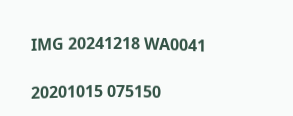IMG 20241218 WA0041

20201015 075150